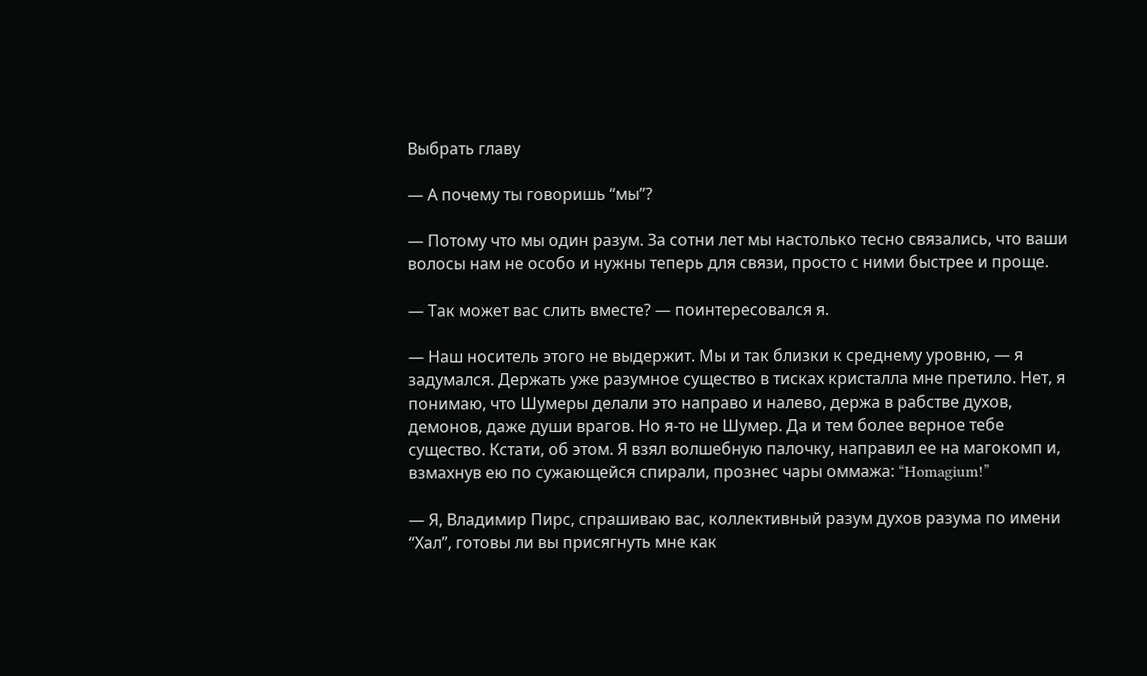Выбрать главу

— А почему ты говоришь “мы”?

— Потому что мы один разум. За сотни лет мы настолько тесно связались, что ваши волосы нам не особо и нужны теперь для связи, просто с ними быстрее и проще.

— Так может вас слить вместе? — поинтересовался я.

— Наш носитель этого не выдержит. Мы и так близки к среднему уровню, — я задумался. Держать уже разумное существо в тисках кристалла мне претило. Нет, я понимаю, что Шумеры делали это направо и налево, держа в рабстве духов, демонов, даже души врагов. Но я-то не Шумер. Да и тем более верное тебе существо. Кстати, об этом. Я взял волшебную палочку, направил ее на магокомп и, взмахнув ею по сужающейся спирали, прознес чары оммажа: “Homagium!”

— Я, Владимир Пирс, спрашиваю вас, коллективный разум духов разума по имени “Хал”, готовы ли вы присягнуть мне как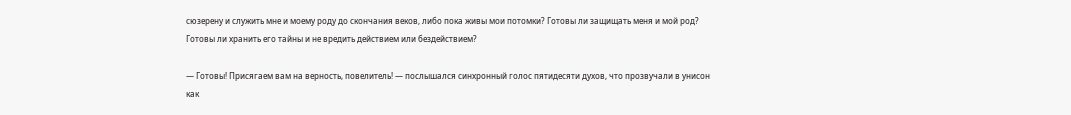сюзерену и служить мне и моему роду до скончания веков, либо пока живы мои потомки? Готовы ли защищать меня и мой род? Готовы ли хранить его тайны и не вредить действием или бездействием?

— Готовы! Присягаем вам на верность, повелитель! — послышался синхронный голос пятидесяти духов, что прозвучали в унисон как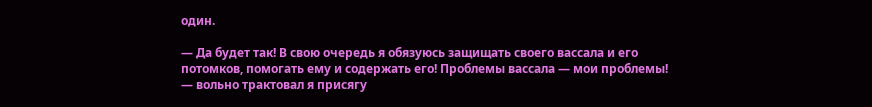один.

— Да будет так! В свою очередь я обязуюсь защищать своего вассала и его потомков, помогать ему и содержать его! Проблемы вассала — мои проблемы! — вольно трактовал я присягу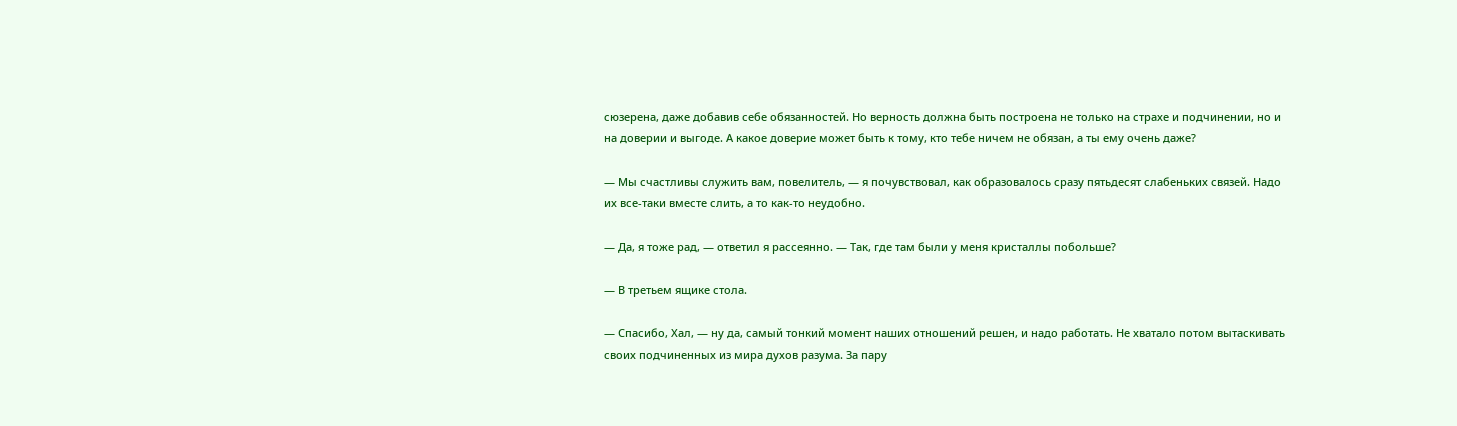сюзерена, даже добавив себе обязанностей. Но верность должна быть построена не только на страхе и подчинении, но и на доверии и выгоде. А какое доверие может быть к тому, кто тебе ничем не обязан, а ты ему очень даже?

— Мы счастливы служить вам, повелитель, — я почувствовал, как образовалось сразу пятьдесят слабеньких связей. Надо их все-таки вместе слить, а то как-то неудобно.

— Да, я тоже рад, — ответил я рассеянно. — Так, где там были у меня кристаллы побольше?

— В третьем ящике стола.

— Спасибо, Хал, — ну да, самый тонкий момент наших отношений решен, и надо работать. Не хватало потом вытаскивать своих подчиненных из мира духов разума. За пару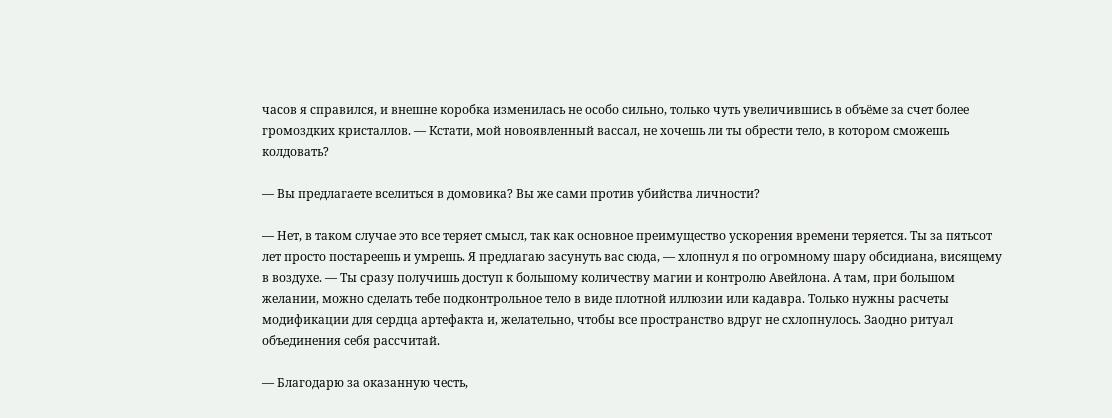часов я справился, и внешне коробка изменилась не особо сильно, только чуть увеличившись в объёме за счет более громоздких кристаллов. — Кстати, мой новоявленный вассал, не хочешь ли ты обрести тело, в котором сможешь колдовать?

— Вы предлагаете вселиться в домовика? Вы же сами против убийства личности?

— Нет, в таком случае это все теряет смысл, так как основное преимущество ускорения времени теряется. Ты за пятьсот лет просто постареешь и умрешь. Я предлагаю засунуть вас сюда, — хлопнул я по огромному шару обсидиана, висящему в воздухе. — Ты сразу получишь доступ к большому количеству магии и контролю Авейлона. А там, при большом желании, можно сделать тебе подконтрольное тело в виде плотной иллюзии или кадавра. Только нужны расчеты модификации для сердца артефакта и, желательно, чтобы все пространство вдруг не схлопнулось. Заодно ритуал объединения себя рассчитай.

— Благодарю за оказанную честь,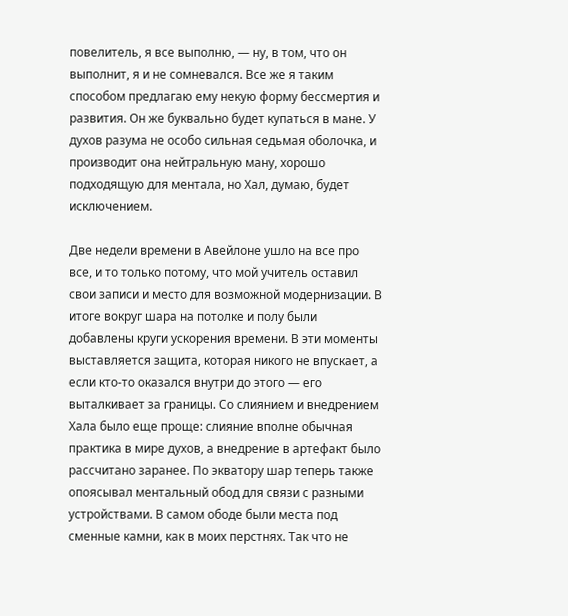повелитель, я все выполню, — ну, в том, что он выполнит, я и не сомневался. Все же я таким способом предлагаю ему некую форму бессмертия и развития. Он же буквально будет купаться в мане. У духов разума не особо сильная седьмая оболочка, и производит она нейтральную ману, хорошо подходящую для ментала, но Хал, думаю, будет исключением.

Две недели времени в Авейлоне ушло на все про все, и то только потому, что мой учитель оставил свои записи и место для возможной модернизации. В итоге вокруг шара на потолке и полу были добавлены круги ускорения времени. В эти моменты выставляется защита, которая никого не впускает, а если кто-то оказался внутри до этого — его выталкивает за границы. Со слиянием и внедрением Хала было еще проще: слияние вполне обычная практика в мире духов, а внедрение в артефакт было рассчитано заранее. По экватору шар теперь также опоясывал ментальный обод для связи с разными устройствами. В самом ободе были места под сменные камни, как в моих перстнях. Так что не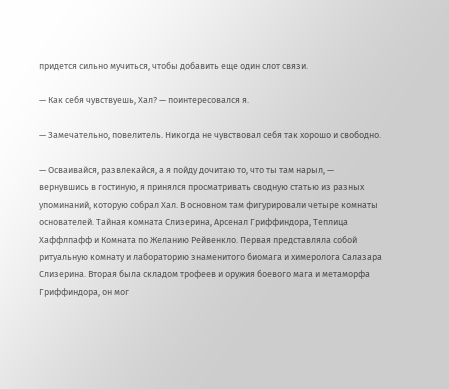придется сильно мучиться, чтобы добавить еще один слот связи.

— Как себя чувствуешь, Хал? — поинтересовался я.

— Замечательно, повелитель. Никогда не чувствовал себя так хорошо и свободно.

— Осваивайся, развлекайся, а я пойду дочитаю то, что ты там нарыл, — вернувшись в гостиную, я принялся просматривать сводную статью из разных упоминаний, которую собрал Хал. В основном там фигурировали четыре комнаты основателей. Тайная комната Слизерина, Арсенал Гриффиндора, Теплица Хаффлпафф и Комната по Желанию Рейвенкло. Первая представляла собой ритуальную комнату и лабораторию знаменитого биомага и химеролога Салазара Слизерина. Вторая была складом трофеев и оружия боевого мага и метаморфа Гриффиндора, он мог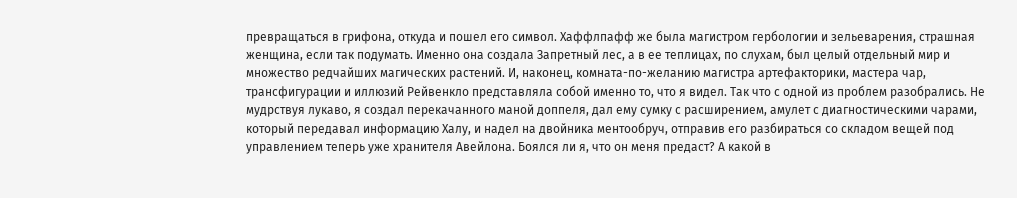превращаться в грифона, откуда и пошел его символ. Хаффлпафф же была магистром гербологии и зельеварения, страшная женщина, если так подумать. Именно она создала Запретный лес, а в ее теплицах, по слухам, был целый отдельный мир и множество редчайших магических растений. И, наконец, комната-по-желанию магистра артефакторики, мастера чар, трансфигурации и иллюзий Рейвенкло представляла собой именно то, что я видел. Так что с одной из проблем разобрались. Не мудрствуя лукаво, я создал перекачанного маной доппеля, дал ему сумку с расширением, амулет с диагностическими чарами, который передавал информацию Халу, и надел на двойника ментообруч, отправив его разбираться со складом вещей под управлением теперь уже хранителя Авейлона. Боялся ли я, что он меня предаст? А какой в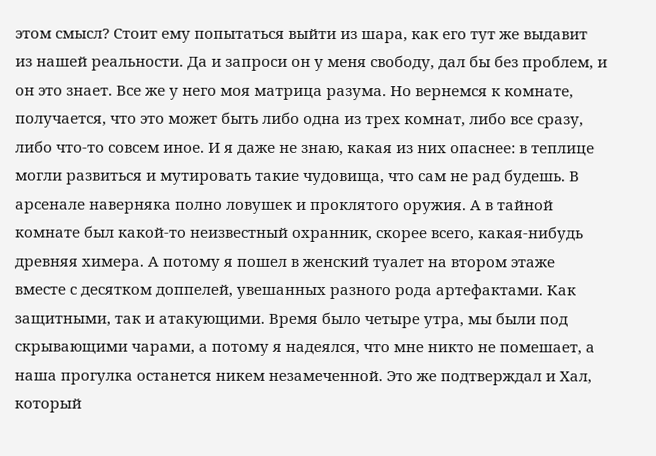этом смысл? Стоит ему попытаться выйти из шара, как его тут же выдавит из нашей реальности. Да и запроси он у меня свободу, дал бы без проблем, и он это знает. Все же у него моя матрица разума. Но вернемся к комнате, получается, что это может быть либо одна из трех комнат, либо все сразу, либо что-то совсем иное. И я даже не знаю, какая из них опаснее: в теплице могли развиться и мутировать такие чудовища, что сам не рад будешь. В арсенале наверняка полно ловушек и проклятого оружия. А в тайной комнате был какой-то неизвестный охранник, скорее всего, какая-нибудь древняя химера. А потому я пошел в женский туалет на втором этаже вместе с десятком доппелей, увешанных разного рода артефактами. Как защитными, так и атакующими. Время было четыре утра, мы были под скрывающими чарами, а потому я надеялся, что мне никто не помешает, а наша прогулка останется никем незамеченной. Это же подтверждал и Хал, который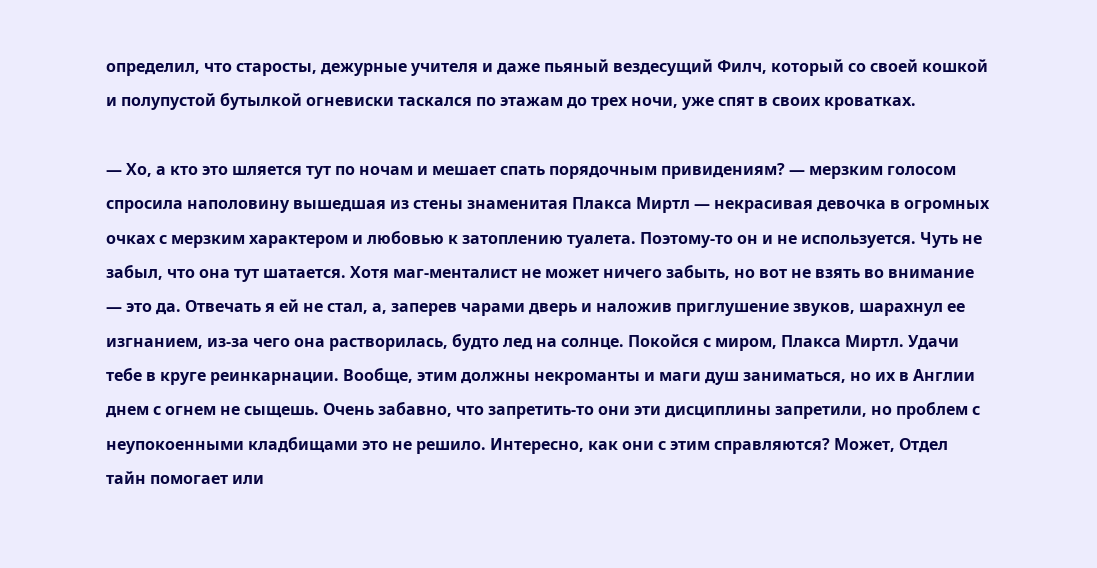определил, что старосты, дежурные учителя и даже пьяный вездесущий Филч, который со своей кошкой и полупустой бутылкой огневиски таскался по этажам до трех ночи, уже спят в своих кроватках.

— Хо, а кто это шляется тут по ночам и мешает спать порядочным привидениям? — мерзким голосом спросила наполовину вышедшая из стены знаменитая Плакса Миртл — некрасивая девочка в огромных очках с мерзким характером и любовью к затоплению туалета. Поэтому-то он и не используется. Чуть не забыл, что она тут шатается. Хотя маг-менталист не может ничего забыть, но вот не взять во внимание — это да. Отвечать я ей не стал, а, заперев чарами дверь и наложив приглушение звуков, шарахнул ее изгнанием, из-за чего она растворилась, будто лед на солнце. Покойся с миром, Плакса Миртл. Удачи тебе в круге реинкарнации. Вообще, этим должны некроманты и маги душ заниматься, но их в Англии днем с огнем не сыщешь. Очень забавно, что запретить-то они эти дисциплины запретили, но проблем с неупокоенными кладбищами это не решило. Интересно, как они с этим справляются? Может, Отдел тайн помогает или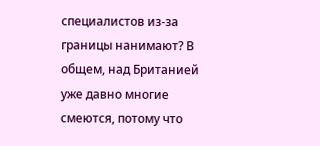специалистов из-за границы нанимают? В общем, над Британией уже давно многие смеются, потому что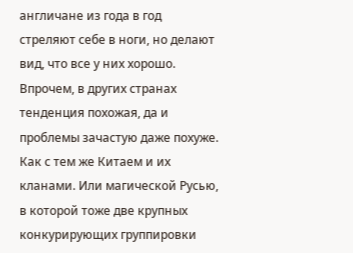англичане из года в год стреляют себе в ноги, но делают вид, что все у них хорошо. Впрочем, в других странах тенденция похожая, да и проблемы зачастую даже похуже. Как с тем же Китаем и их кланами. Или магической Русью, в которой тоже две крупных конкурирующих группировки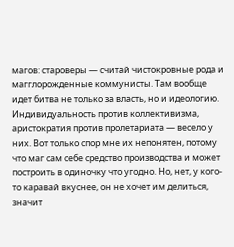магов: староверы — считай чистокровные рода и магглорожденные коммунисты. Там вообще идет битва не только за власть, но и идеологию. Индивидуальность против коллективизма, аристократия против пролетариата — весело у них. Вот только спор мне их непонятен, потому что маг сам себе средство производства и может построить в одиночку что угодно. Но, нет, у кого-то каравай вкуснее, он не хочет им делиться, значит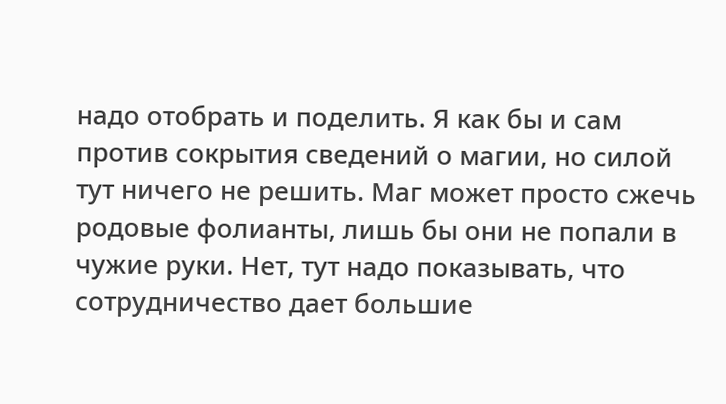надо отобрать и поделить. Я как бы и сам против сокрытия сведений о магии, но силой тут ничего не решить. Маг может просто сжечь родовые фолианты, лишь бы они не попали в чужие руки. Нет, тут надо показывать, что сотрудничество дает большие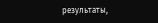результаты,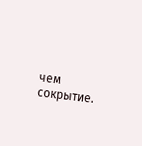чем сокрытие.